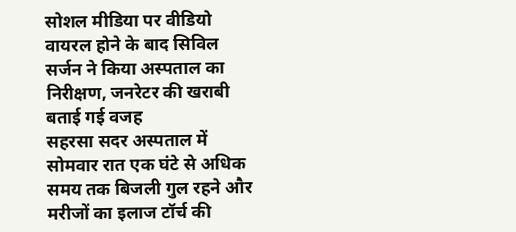सोशल मीडिया पर वीडियो वायरल होने के बाद सिविल सर्जन ने किया अस्पताल का निरीक्षण, जनरेटर की खराबी बताई गई वजह
सहरसा सदर अस्पताल में सोमवार रात एक घंटे से अधिक समय तक बिजली गुल रहने और मरीजों का इलाज टॉर्च की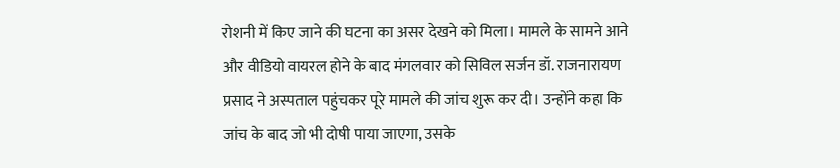रोशनी में किए जाने की घटना का असर देखने को मिला। मामले के सामने आने और वीडियो वायरल होने के बाद मंगलवार को सिविल सर्जन डॉ. राजनारायण प्रसाद ने अस्पताल पहुंचकर पूरे मामले की जांच शुरू कर दी। उन्होंने कहा कि जांच के बाद जो भी दोषी पाया जाएगा, उसके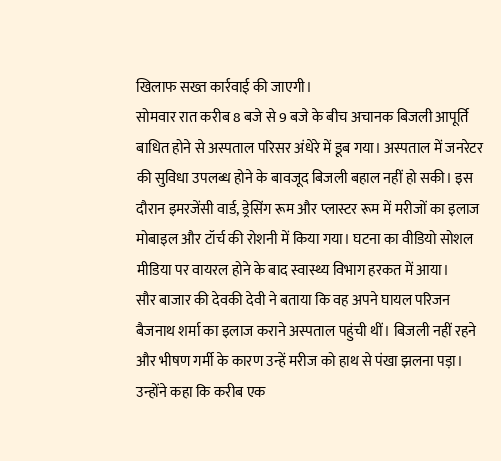खिलाफ सख्त कार्रवाई की जाएगी।
सोमवार रात करीब 8 बजे से 9 बजे के बीच अचानक बिजली आपूर्ति बाधित होने से अस्पताल परिसर अंधेरे में डूब गया। अस्पताल में जनरेटर की सुविधा उपलब्ध होने के बावजूद बिजली बहाल नहीं हो सकी। इस दौरान इमरजेंसी वार्ड, ड्रेसिंग रूम और प्लास्टर रूम में मरीजों का इलाज मोबाइल और टॉर्च की रोशनी में किया गया। घटना का वीडियो सोशल मीडिया पर वायरल होने के बाद स्वास्थ्य विभाग हरकत में आया।
सौर बाजार की देवकी देवी ने बताया कि वह अपने घायल परिजन बैजनाथ शर्मा का इलाज कराने अस्पताल पहुंची थीं। बिजली नहीं रहने और भीषण गर्मी के कारण उन्हें मरीज को हाथ से पंखा झलना पड़ा। उन्होंने कहा कि करीब एक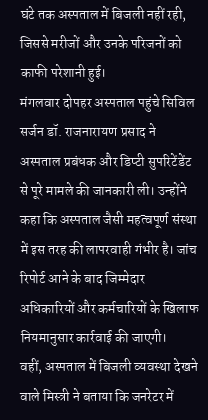घंटे तक अस्पताल में बिजली नहीं रही, जिससे मरीजों और उनके परिजनों को काफी परेशानी हुई।
मंगलवार दोपहर अस्पताल पहुंचे सिविल सर्जन डॉ. राजनारायण प्रसाद ने अस्पताल प्रबंधक और डिप्टी सुपरिटेंडेंट से पूरे मामले की जानकारी ली। उन्होंने कहा कि अस्पताल जैसी महत्वपूर्ण संस्था में इस तरह की लापरवाही गंभीर है। जांच रिपोर्ट आने के बाद जिम्मेदार अधिकारियों और कर्मचारियों के खिलाफ नियमानुसार कार्रवाई की जाएगी।
वहीं, अस्पताल में बिजली व्यवस्था देखने वाले मिस्त्री ने बताया कि जनरेटर में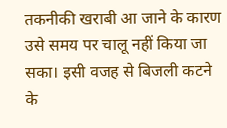तकनीकी खराबी आ जाने के कारण उसे समय पर चालू नहीं किया जा सका। इसी वजह से बिजली कटने के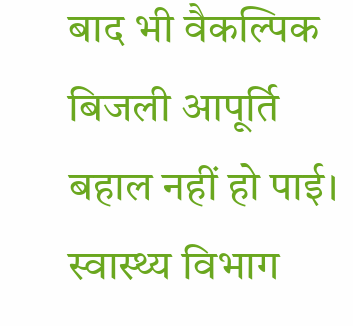बाद भी वैकल्पिक बिजली आपूर्ति बहाल नहीं हो पाई।
स्वास्थ्य विभाग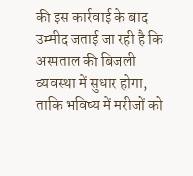की इस कार्रवाई के बाद उम्मीद जताई जा रही है कि अस्पताल की बिजली व्यवस्था में सुधार होगा, ताकि भविष्य में मरीजों को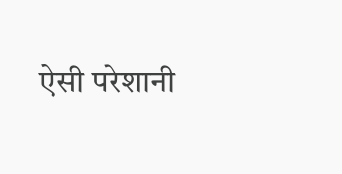ऐसी परेशानी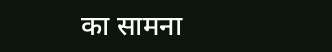का सामना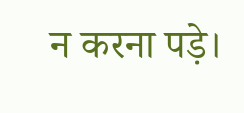न करना पड़े।